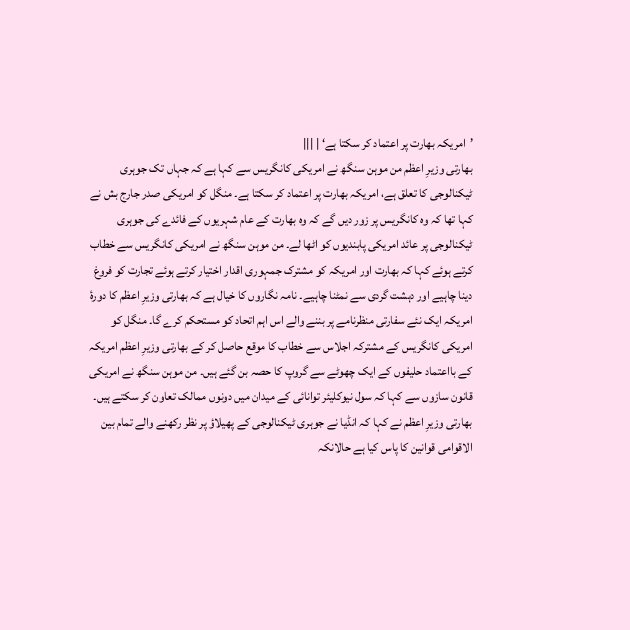’امریکہ بھارت پر اعتماد کر سکتا ہے‘ | |||
بھارتی وزیرِ اعظم من موہن سنگھ نے امریکی کانگریس سے کہا ہے کہ جہاں تک جوہری ٹیکنالوجی کا تعلق ہے، امریکہ بھارت پر اعتماد کر سکتا ہے۔ منگل کو امریکی صدر جارج بش نے کہا تھا کہ وہ کانگریس پر زور دیں گے کہ وہ بھارت کے عام شہریوں کے فائدے کی جوہری ٹیکنالوجی پر عائد امریکی پابندیوں کو اٹھا لے۔ من موہن سنگھ نے امریکی کانگریس سے خطاب کرتے ہوئے کہا کہ بھارت اور امریکہ کو مشترک جمہوری اقدار اختیار کرتے ہوئے تجارت کو فروغ دینا چاہیے اور دہشت گردی سے نمٹنا چاہیے۔ نامہ نگاروں کا خیال ہے کہ بھارتی وزیرِ اعظم کا دورۂ امریکہ ایک نئے سفارتی منظرنامے پر بننے والے اس اہم اتحاد کو مستحکم کرے گا۔ منگل کو امریکی کانگریس کے مشترکہ اجلاس سے خطاب کا موقع حاصل کر کے بھارتی وزیرِ اعظم امریکہ کے بااعتماد حلیفوں کے ایک چھوٹے سے گروپ کا حصہ بن گئے ہیں۔ من موہن سنگھ نے امریکی قانون سازوں سے کہا کہ سول نیوکلیئر توانائی کے میدان میں دونوں ممالک تعاون کر سکتے ہیں۔ بھارتی وزیرِ اعظم نے کہا کہ انڈیا نے جوہری ٹیکنالوجی کے پھیلاؤ پر نظر رکھنے والے تمام بین الاقوامی قوانین کا پاس کیا ہے حالانکہ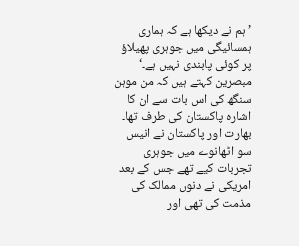’ہم نے دیکھا ہے کہ ہماری ہمسائیگی میں جوہری پھیلاؤ پر کوئی پابندی نہیں ہے۔‘ مبصرین کہتے ہیں کہ من موہن سنگھ کی اس بات سے ان کا اشارہ پاکستان کی طرف تھا۔ بھارت اور پاکستان نے انیس سو اٹھانوے میں جوہری تجربات کیے تھے جس کے بعد امریکی نے دنوں ممالک کی مذمت کی تھی اور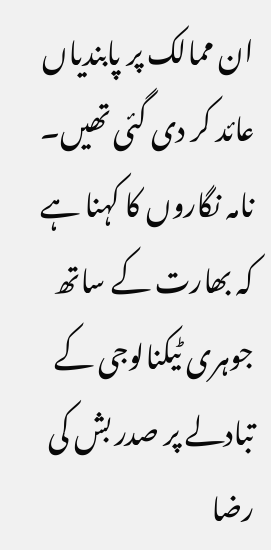ان ممالک پر پابندیاں عائد کر دی گئی تھیں۔ نامہ نگاروں کا کہنا ہے کہ بھارت کے ساتھ جوہری ٹیکنالوجی کے تبادلے پر صدر بش کی رضا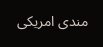مندی امریکی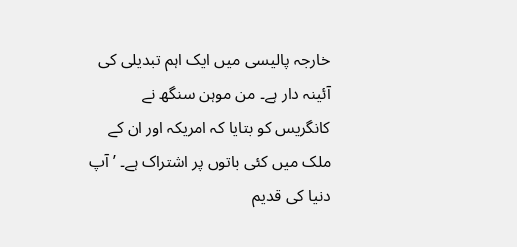خارجہ پالیسی میں ایک اہم تبدیلی کی آئینہ دار ہے۔ من موہن سنگھ نے کانگریس کو بتایا کہ امریکہ اور ان کے ملک میں کئی باتوں پر اشتراک ہے۔ ’ آپ دنیا کی قدیم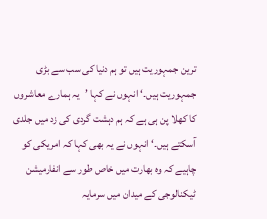ترین جمہوریت ہیں تو ہم دنیا کی سب سے بڑی جمہوریت ہیں۔‘ انہوں نے کہا ’یہ ہمارے معاشروں کا کھلا پن ہی ہے کہ ہم دہشت گردی کی زد میں جلدی آسکتے ہیں۔‘ انہوں نے یہ بھی کہا کہ امریکی کو چاہیے کہ وہ بھارت میں خاص طور سے انفارمیشن ٹیکنالوجی کے میدان میں سرمایہ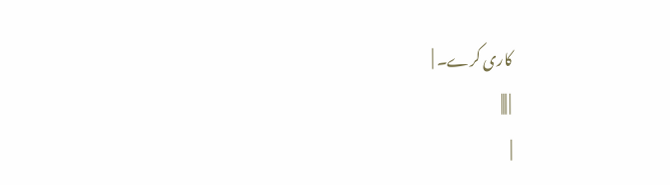کاری کرے۔ |
| |||
|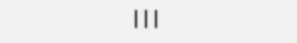|||